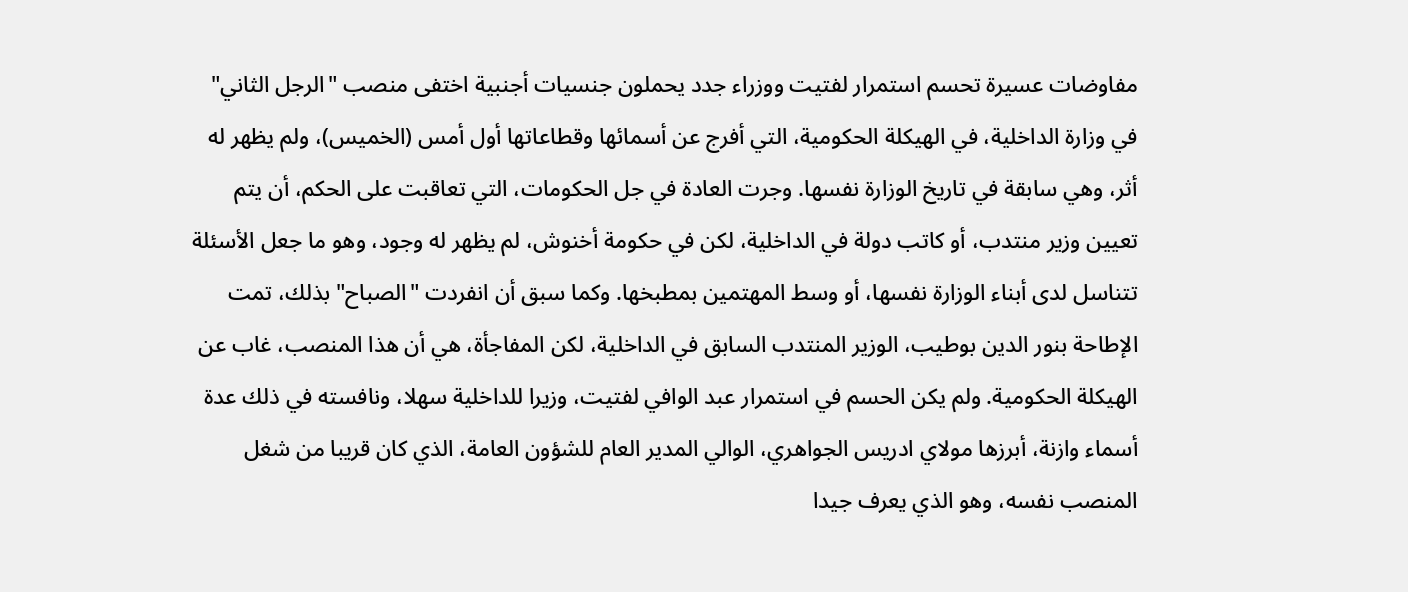مفاوضات عسيرة تحسم استمرار لفتيت ووزراء جدد يحملون جنسيات أجنبية اختفى منصب "الرجل الثاني" في وزارة الداخلية، في الهيكلة الحكومية، التي أفرج عن أسمائها وقطاعاتها أول أمس (الخميس)، ولم يظهر له أثر، وهي سابقة في تاريخ الوزارة نفسها. وجرت العادة في جل الحكومات، التي تعاقبت على الحكم، أن يتم تعيين وزير منتدب، أو كاتب دولة في الداخلية، لكن في حكومة أخنوش، لم يظهر له وجود، وهو ما جعل الأسئلة تتناسل لدى أبناء الوزارة نفسها، أو وسط المهتمين بمطبخها. وكما سبق أن انفردت "الصباح" بذلك، تمت الإطاحة بنور الدين بوطيب، الوزير المنتدب السابق في الداخلية، لكن المفاجأة، هي أن هذا المنصب، غاب عن الهيكلة الحكومية. ولم يكن الحسم في استمرار عبد الوافي لفتيت، وزيرا للداخلية سهلا، ونافسته في ذلك عدة أسماء وازنة، أبرزها مولاي ادريس الجواهري، الوالي المدير العام للشؤون العامة، الذي كان قريبا من شغل المنصب نفسه، وهو الذي يعرف جيدا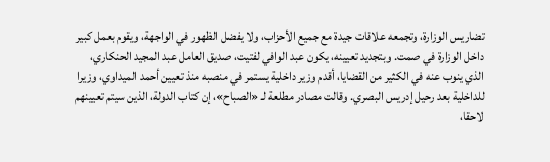تضاريس الوزارة، وتجمعه علاقات جيدة مع جميع الأحزاب، ولا يفضل الظهور في الواجهة، ويقوم بعمل كبير داخل الوزارة في صمت. وبتجديد تعيينه، يكون عبد الوافي لفتيت، صديق العامل عبد المجيد الحنكاري، الذي ينوب عنه في الكثير من القضايا، أقدم وزير داخلية يستمر في منصبه منذ تعيين أحمد الميداوي، وزيرا للداخلية بعد رحيل إدريس البصري. وقالت مصادر مطلعة لـ «الصباح»، إن كتاب الدولة، الذين سيتم تعيينهم لاحقا،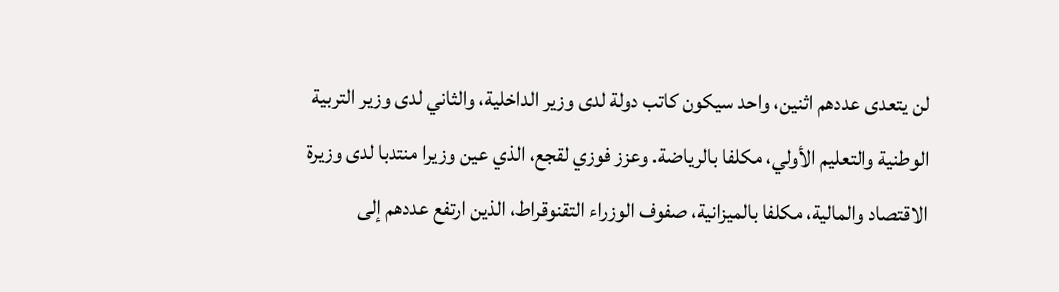لن يتعدى عددهم اثنين، واحد سيكون كاتب دولة لدى وزير الداخلية، والثاني لدى وزير التربية الوطنية والتعليم الأولي، مكلفا بالرياضة. وعزز فوزي لقجع، الذي عين وزيرا منتدبا لدى وزيرة الاقتصاد والمالية، مكلفا بالميزانية، صفوف الوزراء التقنوقراط، الذين ارتفع عددهم إلى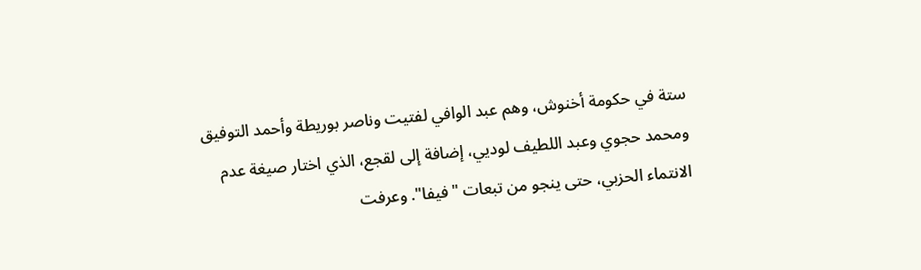ستة في حكومة أخنوش، وهم عبد الوافي لفتيت وناصر بوريطة وأحمد التوفيق ومحمد حجوي وعبد اللطيف لوديي، إضافة إلى لقجع، الذي اختار صيغة عدم الانتماء الحزبي، حتى ينجو من تبعات "فيفا". وعرفت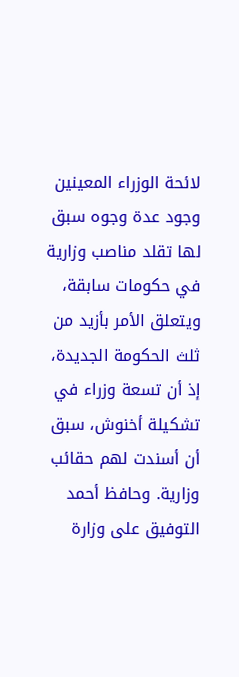لائحة الوزراء المعينين وجود عدة وجوه سبق لها تقلد مناصب وزارية في حكومات سابقة، ويتعلق الأمر بأزيد من ثلث الحكومة الجديدة، إذ أن تسعة وزراء في تشكيلة أخنوش، سبق أن أسندت لهم حقائب وزارية. وحافظ أحمد التوفيق على وزارة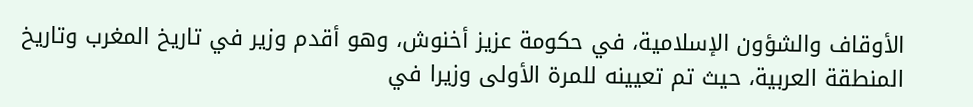الأوقاف والشؤون الإسلامية، في حكومة عزيز أخنوش، وهو أقدم وزير في تاريخ المغرب وتاريخ المنطقة العربية، حيث تم تعيينه للمرة الأولى وزيرا في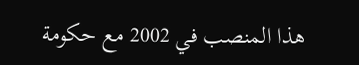هذا المنصب في 2002 مع حكومة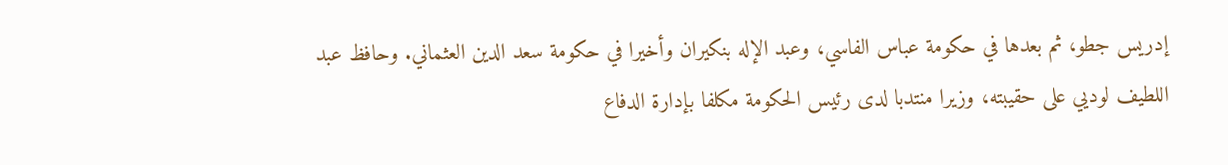إدريس جطو، ثم بعدها في حكومة عباس الفاسي، وعبد الإله بنكيران وأخيرا في حكومة سعد الدين العثماني. وحافظ عبد اللطيف لوديي على حقيبته، وزيرا منتدبا لدى رئيس الحكومة مكلفا بإدارة الدفاع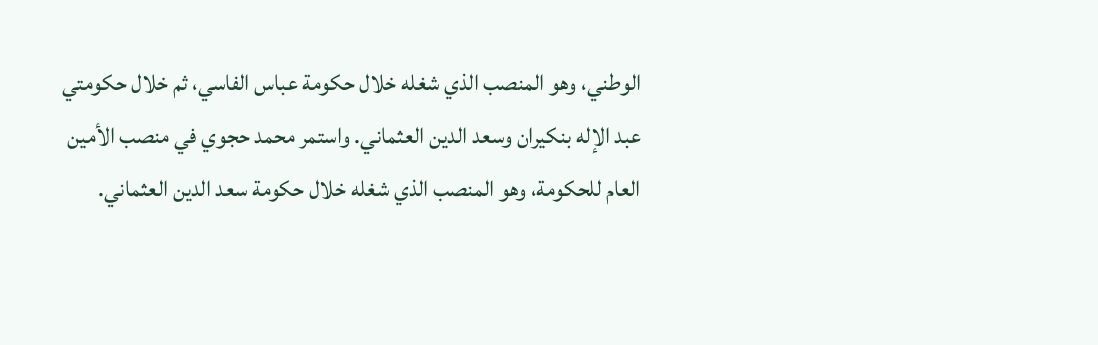الوطني، وهو المنصب الذي شغله خلال حكومة عباس الفاسي، ثم خلال حكومتي عبد الإله بنكيران وسعد الدين العثماني. واستمر محمد حجوي في منصب الأمين العام للحكومة، وهو المنصب الذي شغله خلال حكومة سعد الدين العثماني.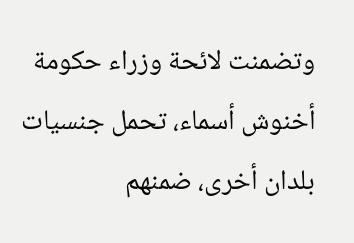وتضمنت لائحة وزراء حكومة أخنوش أسماء، تحمل جنسيات بلدان أخرى، ضمنهم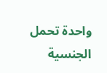واحدة تحمل الجنسية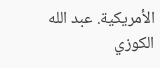الأمريكية. عبد الله الكوزي